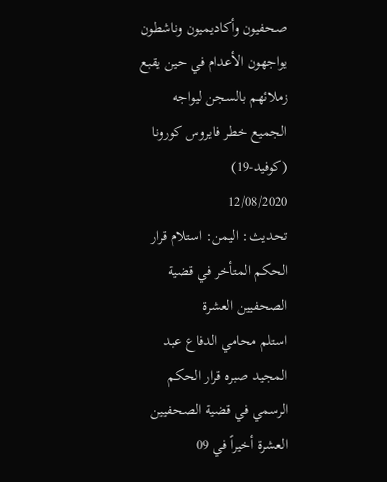صحفيون وأكاديميون وناشطون يواجهون الأعدام في حين يقبع زملائهم بالسجن ليواجه الجميع خطر فايروس كورونا (كوفيد-19)
12/08/2020
تحديث: اليمن: استلام قرار الحكم المتأخر في قضية الصحفيين العشرة
استلم محامي الدفاع عبد المجيد صبره قرار الحكم الرسمي في قضية الصحفيين العشرة أخيراً في 09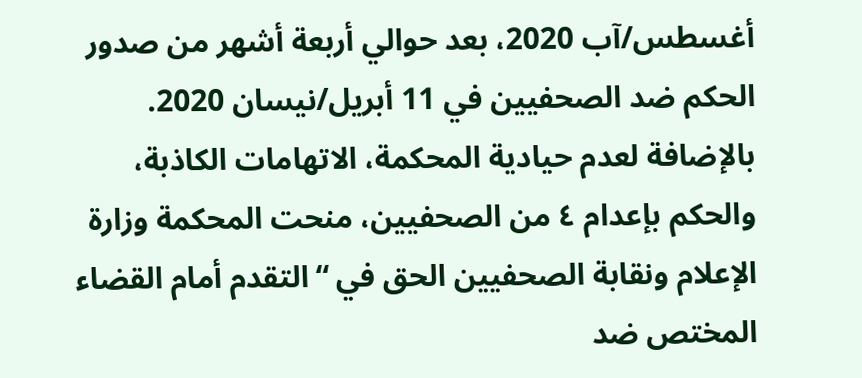أغسطس/آب 2020، بعد حوالي أربعة أشهر من صدور الحكم ضد الصحفيين في 11 أبريل/نيسان 2020.
بالإضافة لعدم حيادية المحكمة، الاتهامات الكاذبة، والحكم بإعدام ٤ من الصحفيين، منحت المحكمة وزارة الإعلام ونقابة الصحفيين الحق في “التقدم أمام القضاء المختص ضد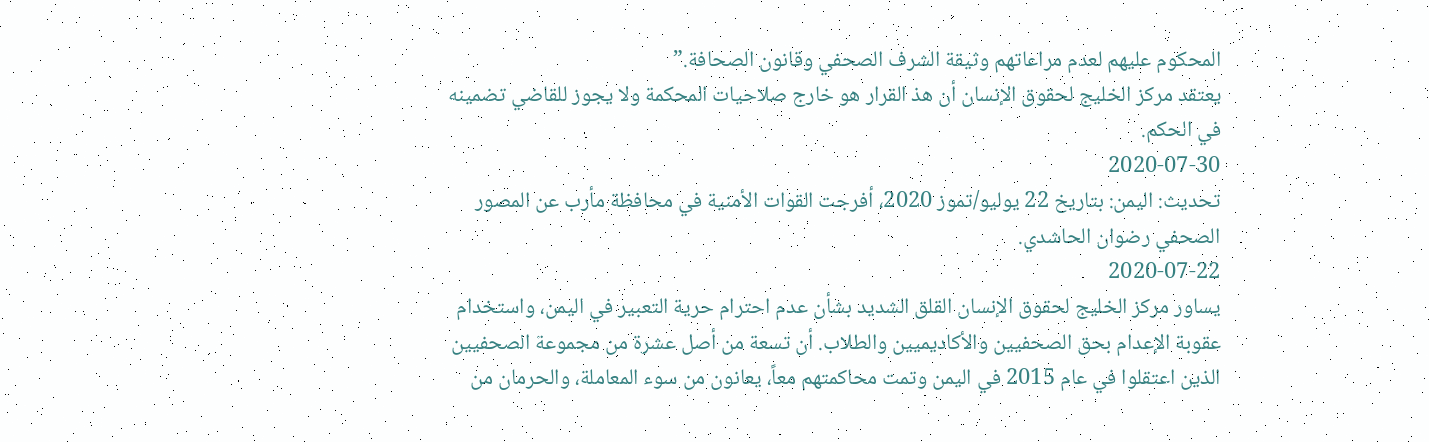المحكوم عليهم لعدم مراعاتهم وثيقة الشرف الصحفي وقانون الصحافة.”
يعتقد مركز الخليج لحقوق الإنسان أن هذ القرار هو خارج صلاحيات المحكمة ولا يجوز للقاضي تضمينه في الحكم.
2020-07-30
تحديث: اليمن: بتاريخ 22 يوليو/تموز 2020، أفرجت القوات الأمنية في محافظة مأرب عن المصور الصحفي رضوان الحاشدي.
2020-07-22
يساور مركز الخليج لحقوق الإنسان القلق الشديد بشأن عدم احترام حرية التعبير في اليمن، واستخدام عقوبة الإعدام بحق الصحفيين والأكاديميين والطلاب. أن تسعة من أصل عشرة من مجموعة الصحفيين الذين اعتقلوا في عام 2015 في اليمن وتمت محاكمتهم معاً، يعانون من سوء المعاملة، والحرمان من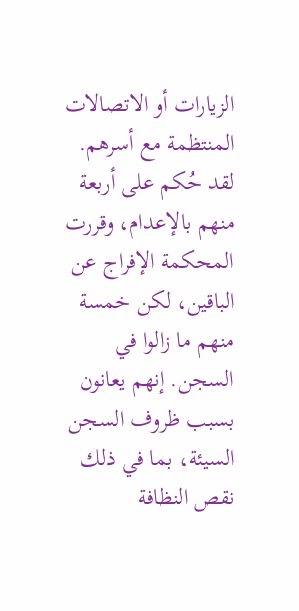الزيارات أو الاتصالات المنتظمة مع أسرهم. لقد حُكم على أربعة منهم بالإعدام، وقررت المحكمة الإفراج عن الباقين، لكن خمسة منهم ما زالوا في السجن. إنهم يعانون بسبب ظروف السجن السيئة، بما في ذلك نقص النظافة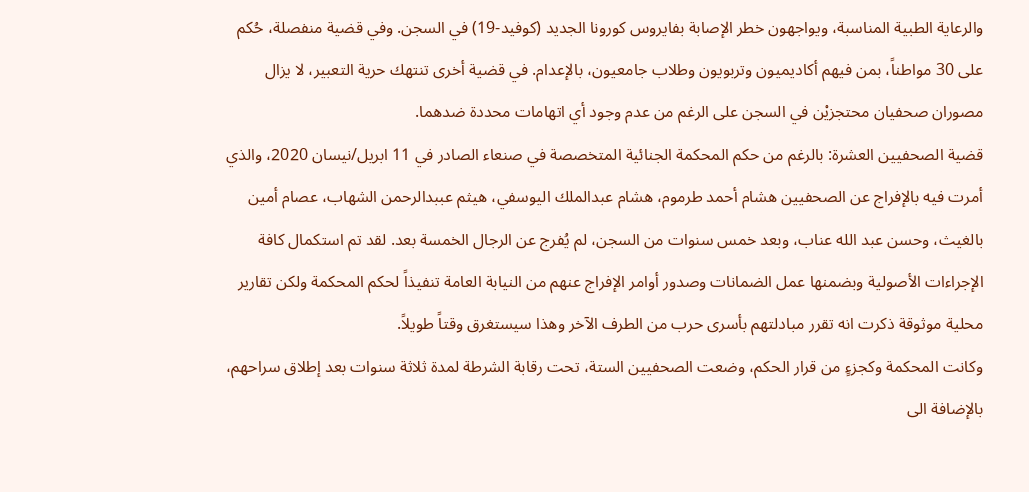والرعاية الطبية المناسبة، ويواجهون خطر الإصابة بفايروس كورونا الجديد (كوفيد-19) في السجن. وفي قضية منفصلة، حُكم على 30 مواطناً، بمن فيهم أكاديميون وتربويون وطلاب جامعيون، بالإعدام. في قضية أخرى تنتهك حرية التعبير، لا يزال مصوران صحفيان محتجزيْن في السجن على الرغم من عدم وجود أي اتهامات محددة ضدهما.
قضية الصحفيين العشرة: بالرغم من حكم المحكمة الجنائية المتخصصة في صنعاء الصادر في 11 ابريل/نيسان 2020، والذي أمرت فيه بالإفراج عن الصحفيين هشام أحمد طرموم، هشام عبدالملك اليوسفي، هيثم عببدالرحمن الشهاب، عصام أمين بالغيث، وحسن عبد الله عناب، وبعد خمس سنوات من السجن، لم يُفرج عن الرجال الخمسة بعد. لقد تم استكمال كافة الإجراءات الأصولية وبضمنها عمل الضمانات وصدور أوامر الإفراج عنهم من النيابة العامة تنفيذاً لحكم المحكمة ولكن تقارير محلية موثوقة ذكرت انه تقرر مبادلتهم بأسرى حرب من الطرف الآخر وهذا سيستغرق وقتاً طويلاً.
وكانت المحكمة وكجزءٍ من قرار الحكم، وضعت الصحفيين الستة، تحت رقابة الشرطة لمدة ثلاثة سنوات بعد إطلاق سراحهم، بالإضافة الى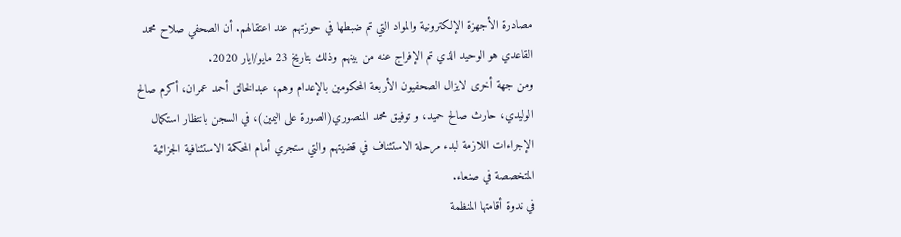مصادرة الأجهزة الإلكترونية والمواد التي تم ضبطها في حوزتهم عند اعتقالهم. أن الصحفي صلاح محمد القاعدي هو الوحيد الذي تم الإفراج عنه من بينهم وذلك بتاريخ 23 مايو/ايار 2020.
ومن جهة أخرى لايزال الصحفيون الأربعة المحكومين بالإعدام وهم، عبدالخالق أحمد عمران، أكرم صالح الوليدي، حارث صالح حميد، و توفيق محمد المنصوري(الصورة على اليمين)، في السجن بانتظار استكمال الإجراءات اللازمة لبدء مرحلة الاستئناف في قضيتهم والتي ستجري أمام المحكمة الاستئنافية الجزائية المتخصصة في صنعاء.
في ندوة أقامتها المنظمة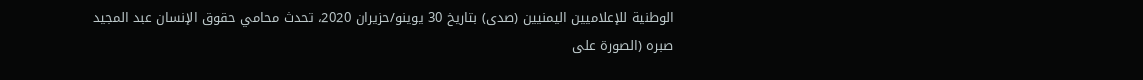الوطنية للإعلاميين اليمنيين (صدى) بتاريخ 30 يوينو/حزيران 2020، تحدث محامي حقوق الإنسان عبد المجيد صبره (الصورة على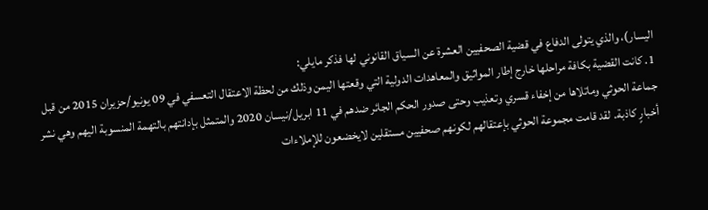اليسار)، والذي يتولى الدفاع في قضية الصحفيين العشرة عن السياق القانوني لها فذكر مايلي:
1. كانت القضية بكافة مراحلها خارج إطار المواثيق والمعاهدات الدولية التي وقعتها اليمن وذلك من لحظة الاعتقال التعسفي في 09 يونيو/حزيران 2015 من قبل جماعة الحوثي وماتلاها من إخفاء قسري وتعذيب وحتى صدور الحكم الجائر ضدهم في 11 ابريل/نيسان 2020 والمتمثل بإدانتهم بالتهمة المنسوبة اليهم وهي نشر أخبارٍ كاذبة. لقد قامت مجموعة الحوثي بإعتقالهم لكونهم صحفيين مستقلين لايخضعون للإملاءات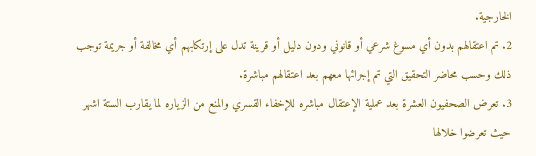الخارجية.
2. تم اعتقالهم بدون أي مسوغ شرعي أو قانوني ودون دليل أو قرينة تدل على إرتكابهم أي مخالفة أو جريمة توجب ذلك وحسب محاضر التحقيق التي تم إجرائها معهم بعد اعتقالهم مباشرة.
3. تعرض الصحفيون العشرة بعد عملية الإعتقال مباشره للإخفاء القسري والمنع من الزياره لما يقارب الستة اشهر حيث تعرضوا خلالها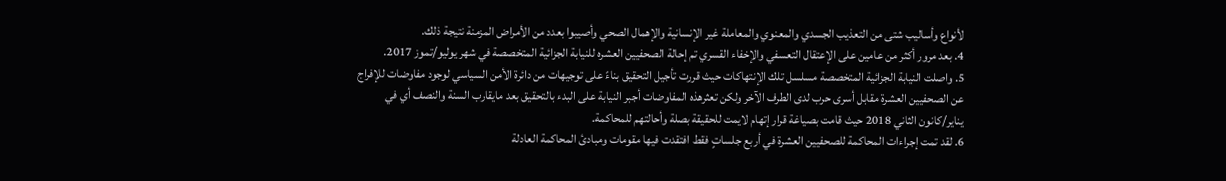لأنواع وأساليب شتى من التعذيب الجسدي والمعنوي والمعاملة غير الإنسانية والإهمال الصحي وأصيبوا بعدد من الأمراض المزمنة نتيجة ذلك.
4. بعد مرور أكثر من عامين على الإعتقال التعسفي والإخفاء القسري تم إحالة الصحفيين العشره للنيابة الجزائية المتخصصة في شهر يوليو/تموز 2017.
5. واصلت النيابة الجزائية المتخصصة مسلسل تلك الإنتهاكات حيث قررت تأجيل التحقيق بناءً على توجيهات من دائرة الأمن السياسي لوجود مفاوضات للإفراج عن الصحفيين العشرة مقابل أسرى حرب لدى الطرف الآخر ولكن تعثرهذه المفاوضات أجبر النيابة على البدء بالتحقيق بعد مايقارب السنة والنصف أي في يناير/كانون الثاني 2018 حيث قامت بصياغة قرار إتهام لايمت للحقيقة بصلة وأحالتهم للمحاكمة.
6. لقد تمت إجراءات المحاكمة للصحفيين العشرة في أربع جلساتٍ فقط افتقدت فيها مقومات ومبادئ المحاكمة العادلة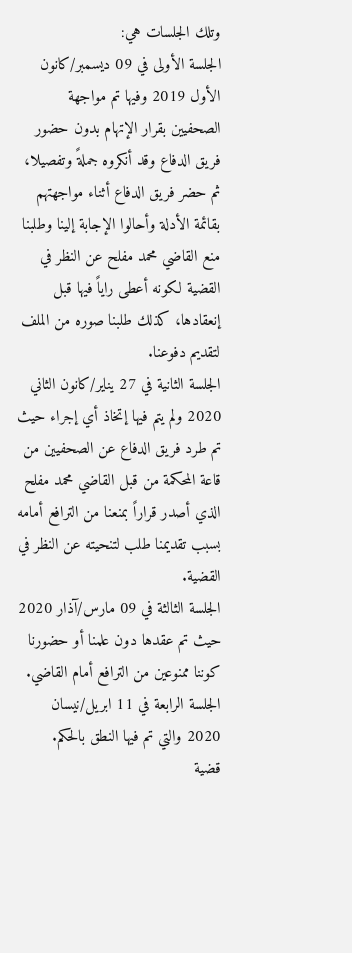وتلك الجلسات هي:
الجلسة الأولى في 09 ديسمبر/كانون الأول 2019 وفيها تم مواجهة الصحفيين بقرار الإتهام بدون حضور فريق الدفاع وقد أنكروه جملةً وتفصيلا، ثم حضر فريق الدفاع أثناء مواجهتهم بقائمة الأدلة وأحالوا الإجابة إلينا وطلبنا منع القاضي محمد مفلح عن النظر في القضية لكونه أعطى راياً فيها قبل إنعقادها، كذلك طلبنا صوره من الملف لتقديم دفوعنا.
الجلسة الثانية في 27 يناير/كانون الثاني 2020 ولم يتم فيها إتخاذ أي إجراء حيث تم طرد فريق الدفاع عن الصحفيين من قاعة المحكمة من قبل القاضي محمد مفلح الذي أصدر قراراً بمنعنا من الترافع أمامه بسبب تقديمنا طلب لتنحيته عن النظر في القضية.
الجلسة الثالثة في 09 مارس/آذار 2020 حيث تم عقدها دون علمنا أو حضورنا كوننا ممنوعين من الترافع أمام القاضي.
الجلسة الرابعة في 11 ابريل/نيسان 2020 والتي تم فيها النطق بالحكم.
قضية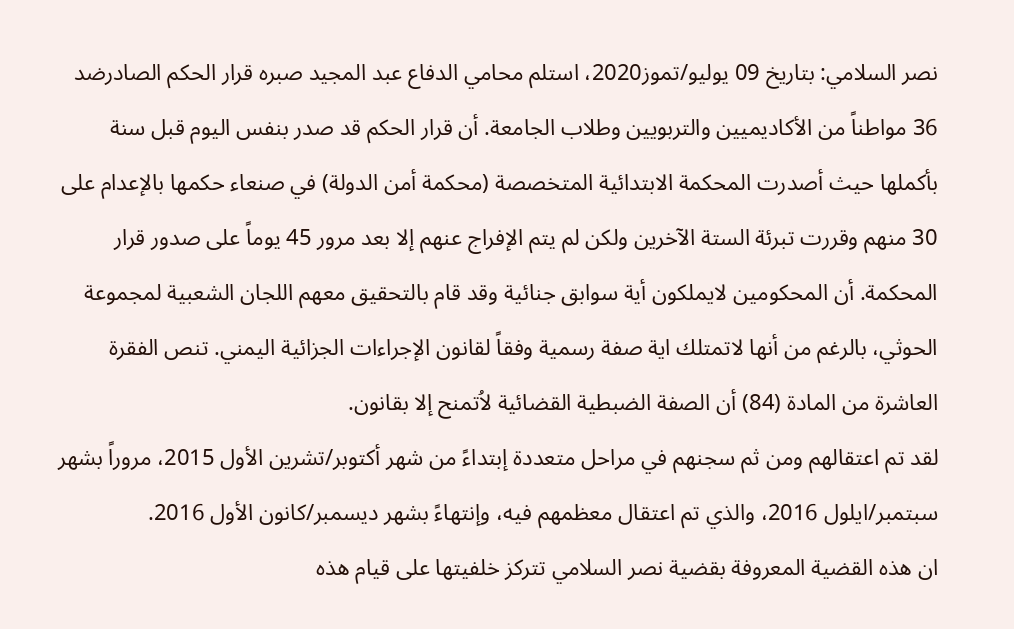نصر السلامي: بتاريخ 09 يوليو/تموز2020، استلم محامي الدفاع عبد المجيد صبره قرار الحكم الصادرضد 36 مواطناً من الأكاديميين والتربويين وطلاب الجامعة. أن قرار الحكم قد صدر بنفس اليوم قبل سنة بأكملها حيث أصدرت المحكمة الابتدائية المتخصصة (محكمة أمن الدولة) في صنعاء حكمها بالإعدام على 30 منهم وقررت تبرئة الستة الآخرين ولكن لم يتم الإفراج عنهم إلا بعد مرور 45 يوماً على صدور قرار المحكمة. أن المحكومين لايملكون أية سوابق جنائية وقد قام بالتحقيق معهم اللجان الشعبية لمجموعة الحوثي، بالرغم من أنها لاتمتلك اية صفة رسمية وفقاً لقانون الإجراءات الجزائية اليمني. تنص الفقرة العاشرة من المادة (84) أن الصفة الضبطية القضائية لاُتمنح إلا بقانون.
لقد تم اعتقالهم ومن ثم سجنهم في مراحل متعددة إبتداءً من شهر أكتوبر/تشرين الأول 2015، مروراً بشهر سبتمبر/ايلول 2016، والذي تم اعتقال معظمهم فيه، وإنتهاءً بشهر ديسمبر/كانون الأول 2016.
ان هذه القضية المعروفة بقضية نصر السلامي تتركز خلفيتها على قيام هذه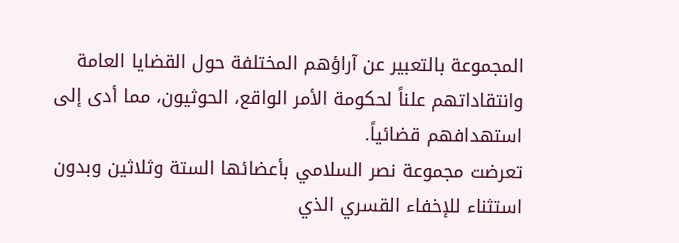المجموعة بالتعبير عن آراؤهم المختلفة حول القضايا العامة وانتقاداتهم علناً لحكومة الأمر الواقع، الحوثيون، مما أدى إلى استهدافهم قضائياً.
تعرضت مجموعة نصر السلامي بأعضائها الستة وثلاثين وبدون استثناء للإخفاء القسري الذي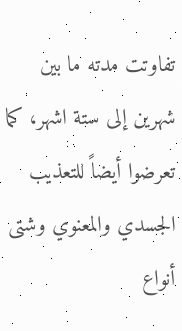تفاوتت مدته ما بين شهرين إلى ستة اشهر، كما تعرضوا أيضاً للتعذيب الجسدي والمعنوي وشتى أنواع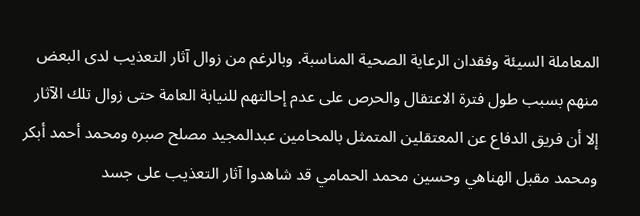المعاملة السيئة وفقدان الرعاية الصحية المناسبة. وبالرغم من زوال آثار التعذيب لدى البعض منهم بسبب طول فترة الاعتقال والحرص على عدم إحالتهم للنيابة العامة حتى زوال تلك الآثار إلا أن فريق الدفاع عن المعتقلين المتمثل بالمحامين عبدالمجيد مصلح صبره ومحمد أحمد أبكر ومحمد مقبل الهناهي وحسين محمد الحمامي قد شاهدوا آثار التعذيب على جسد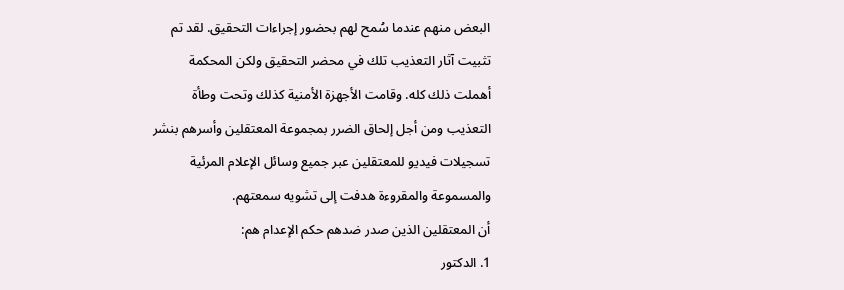البعض منهم عندما سُمح لهم بحضور إجراءات التحقيق. لقد تم تثبيت آثار التعذيب تلك في محضر التحقيق ولكن المحكمة أهملت ذلك كله. وقامت الأجهزة الأمنية كذلك وتحت وطأة التعذيب ومن أجل إلحاق الضرر بمجموعة المعتقلين وأسرهم بنشر تسجيلات فيديو للمعتقلين عبر جميع وسائل الإعلام المرئية والمسموعة والمقروءة هدفت إلى تشويه سمعتهم.
أن المعتقلين الذين صدر ضدهم حكم الإعدام هم:
1. الدكتور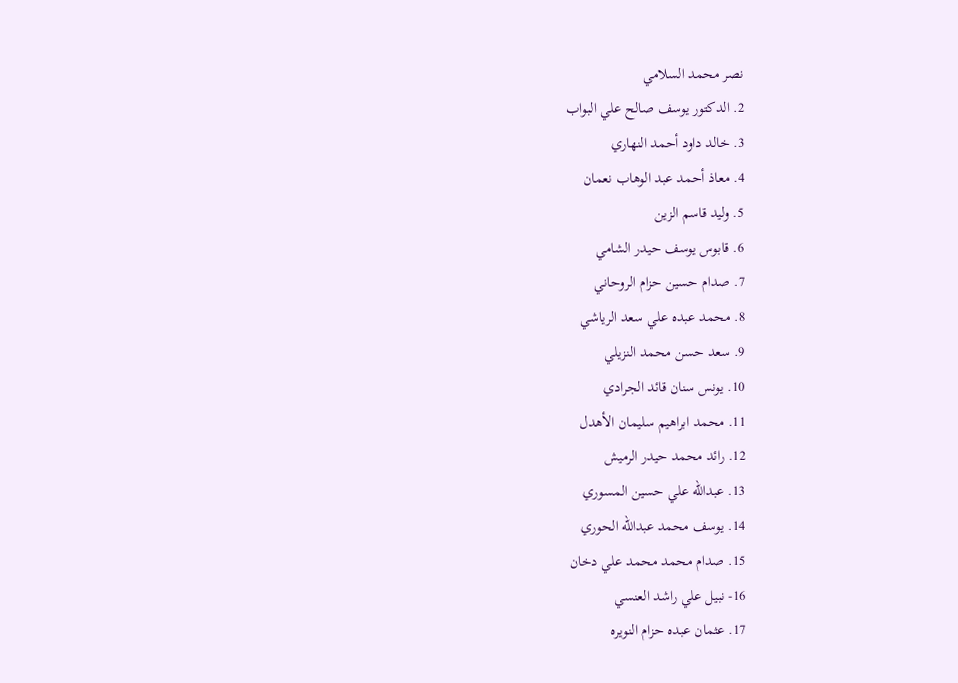نصر محمد السلامي
2. الدكتور يوسف صالح علي البواب
3. خالد داود أحمد النهاري
4. معاذ أحمد عبد الوهاب نعمان
5. وليد قاسم الزين
6. قابوس يوسف حيدر الشامي
7. صدام حسين حزام الروحاني
8. محمد عبده علي سعد الرياشي
9. سعد حسن محمد النزيلي
10. يونس سنان قائد الجرادي
11. محمد ابراهيم سليمان الأهدل
12. رائد محمد حيدر الرميش
13. عبدالله علي حسين المسوري
14. يوسف محمد عبدالله الحوري
15. صدام محمد محمد علي دخان
16- نبيل علي راشد العنسي
17. عثمان عبده حزام النويره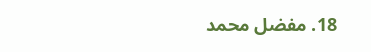18. مفضل محمد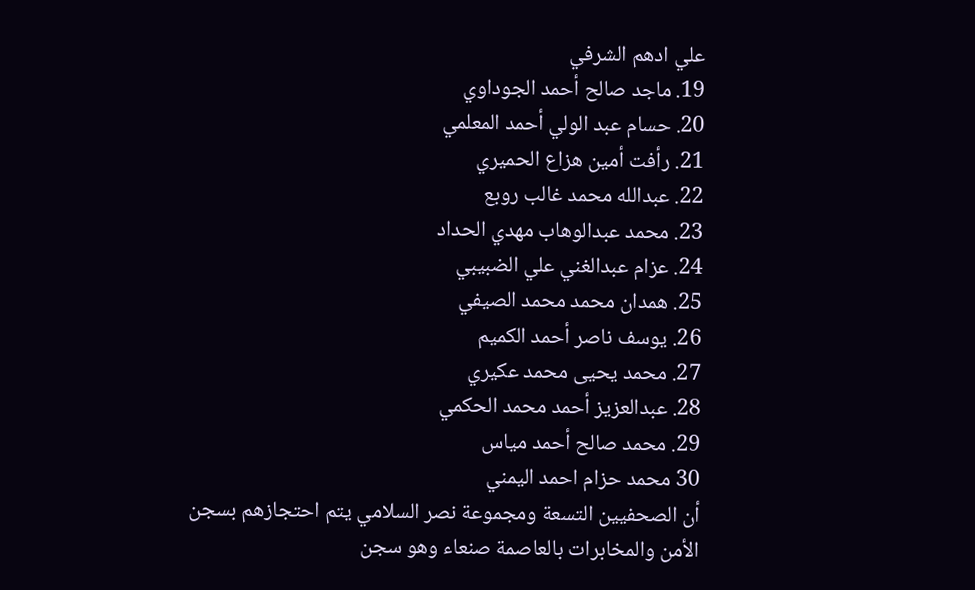علي ادهم الشرفي
19. ماجد صالح أحمد الجوداوي
20. حسام عبد الولي أحمد المعلمي
21. رأفت أمين هزاع الحميري
22. عبدالله محمد غالب روبع
23. محمد عبدالوهاب مهدي الحداد
24. عزام عبدالغني علي الضبيبي
25. همدان محمد محمد الصيفي
26. يوسف ناصر أحمد الكميم
27. محمد يحيى محمد عكيري
28. عبدالعزيز أحمد محمد الحكمي
29. محمد صالح أحمد مياس
30 محمد حزام احمد اليمني
أن الصحفيين التسعة ومجموعة نصر السلامي يتم احتجازهم بسجن الأمن والمخابرات بالعاصمة صنعاء وهو سجن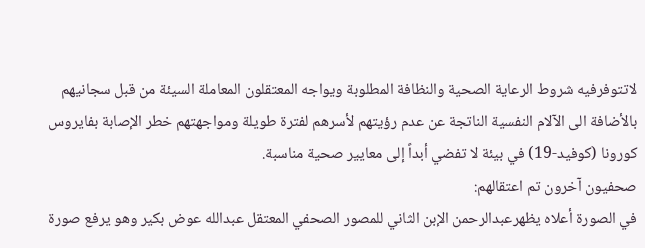لاتتوفرفيه شروط الرعاية الصحية والنظافة المطلوبة ويواجه المعتقلون المعاملة السيئة من قبل سجانيهم بالأضافة الى الآلام النفسية الناتجة عن عدم رؤيتهم لأسرهم لفترة طويلة ومواجهتهم خطر الإصابة بفايروس كورونا (كوفيد-19) في بيئة لا تفضي أبداً إلى معايير صحية مناسبة.
صحفيون آخرون تم اعتقالهم:
في الصورة أعلاه يظهرعبدالرحمن الإبن الثاني للمصور الصحفي المعتقل عبدالله عوض بكير وهو يرفع صورة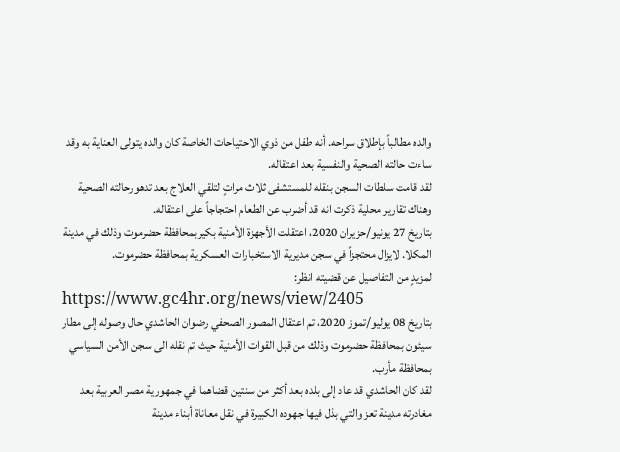والده مطالباً بإطلاق سراحه. أنه طفل من ذوي الاحتياحات الخاصة كان والده يتولى العناية به وقد ساءت حالته الصحية والنفسية بعد اعتقاله.
لقد قامت سلطات السجن بنقله للمستشفى ثلاث مراتٍ لتلقي العلاج بعد تدهورحالته الصحية وهناك تقارير محلية ذكرت انه قد أضرب عن الطعام احتجاجاً على اعتقاله.
بتاريخ 27 يونيو/حزيران 2020، اعتقلت الأجهزة الأمنية بكيربمحافظة حضرموت وذلك في مدينة المكلا. لايزال محتجزاً في سجن مديرية الاستخبارات العسكرية بمحافظة حضرموت.
لمزيدٍ من التفاصيل عن قضيته انظر:
https://www.gc4hr.org/news/view/2405
بتاريخ 08 يوليو/تموز 2020، تم اعتقال المصور الصحفي رضوان الحاشدي حال وصوله إلى مطار سيئون بمحافظة حضرموت وذلك من قبل القوات الأمنية حيث تم نقله الى سجن الأمن السياسي بمحافظة مأرب.
لقد كان الحاشدي قد عاد إلى بلده بعد أكثر من سنتين قضاهما في جمهورية مصر العربية بعد مغادرته مدينة تعز والتي بذل فيها جهوده الكبيرة في نقل معاناة أبناء مدينة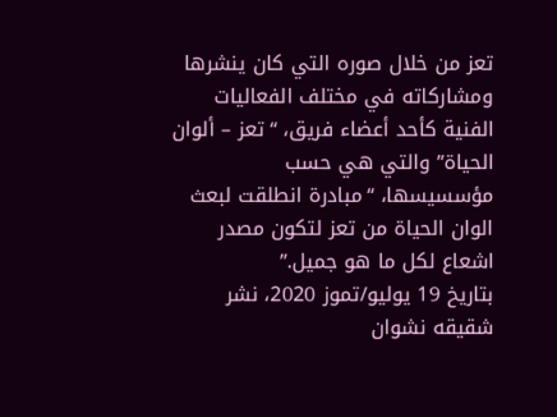تعز من خلال صوره التي كان ينشرها ومشاركاته في مختلف الفعاليات الفنية كأحد أعضاء فريق، “تعز – ألوان الحياة” والتي هي حسب مؤسسيسها، “مبادرة انطلقت لبعث الوان الحياة من تعز لتكون مصدر اشعاع لكل ما هو جميل.”
بتاريخ 19 يوليو/تموز 2020، نشر شقيقه نشوان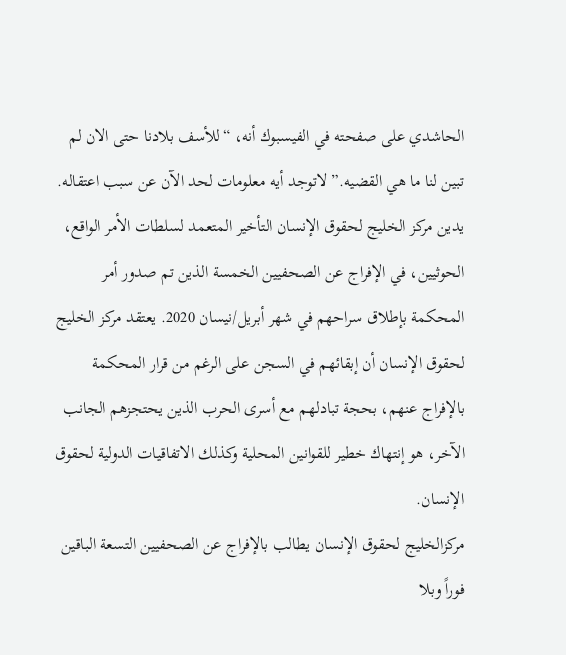الحاشدي على صفحته في الفيسبوك أنه، “للأسف بلادنا حتى الان لم تبين لنا ما هي القضيه.” لاتوجد أيه معلومات لحد الآن عن سبب اعتقاله.
يدين مركز الخليج لحقوق الإنسان التأخير المتعمد لسلطات الأمر الواقع، الحوثيين، في الإفراج عن الصحفيين الخمسة الذين تم صدور أمر المحكمة بإطلاق سراحهم في شهر أبريل/نيسان 2020. يعتقد مركز الخليج لحقوق الإنسان أن إبقائهم في السجن على الرغم من قرار المحكمة بالإفراج عنهم، بحجة تبادلهم مع أسرى الحرب الذين يحتجزهم الجانب الآخر، هو إنتهاك خطير للقوانين المحلية وكذلك الاتفاقيات الدولية لحقوق الإنسان.
مركزالخليج لحقوق الإنسان يطالب بالإفراج عن الصحفيين التسعة الباقين فوراً وبلا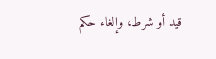قيد أو شرط، وإلغاء حكم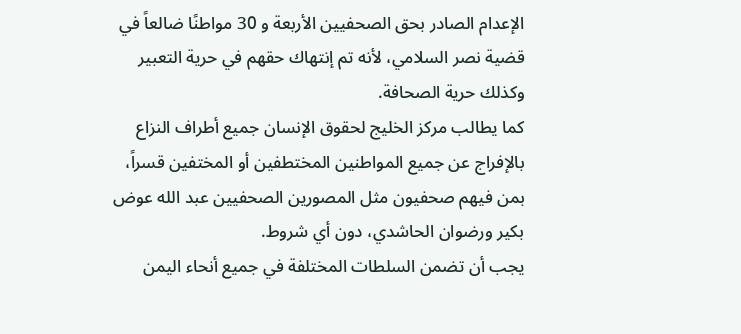الإعدام الصادر بحق الصحفيين الأربعة و 30 مواطنًا ضالعاً في قضية نصر السلامي، لأنه تم إنتهاك حقهم في حرية التعبير وكذلك حرية الصحافة.
كما يطالب مركز الخليج لحقوق الإنسان جميع أطراف النزاع بالإفراج عن جميع المواطنين المختطفين أو المختفين قسراً، بمن فيهم صحفيون مثل المصورين الصحفيين عبد الله عوض بكير ورضوان الحاشدي، دون أي شروط.
يجب أن تضمن السلطات المختلفة في جميع أنحاء اليمن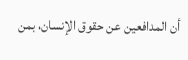أن المدافعين عن حقوق الإنسان، بمن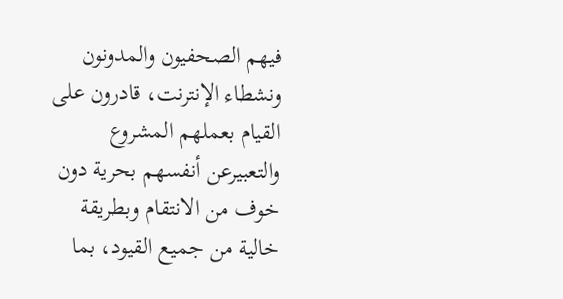فيهم الصحفيون والمدونون ونشطاء الإنترنت، قادرون على القيام بعملهم المشروع والتعبيرعن أنفسهم بحرية دون خوف من الانتقام وبطريقة خالية من جميع القيود، بما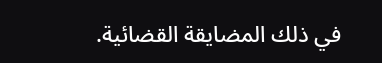في ذلك المضايقة القضائية.